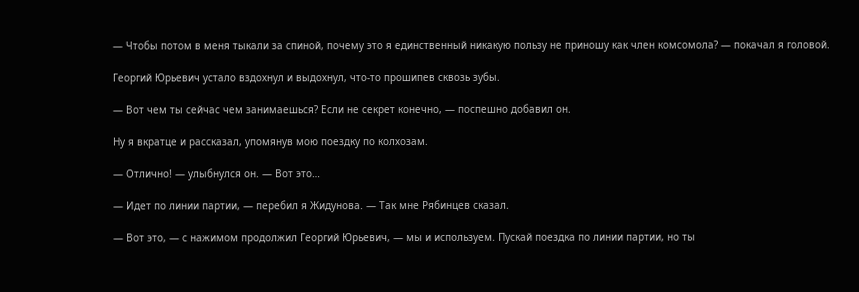— Чтобы потом в меня тыкали за спиной, почему это я единственный никакую пользу не приношу как член комсомола? — покачал я головой.

Георгий Юрьевич устало вздохнул и выдохнул, что-то прошипев сквозь зубы.

— Вот чем ты сейчас чем занимаешься? Если не секрет конечно, — поспешно добавил он.

Ну я вкратце и рассказал, упомянув мою поездку по колхозам.

— Отлично! — улыбнулся он. — Вот это…

— Идет по линии партии, — перебил я Жидунова. — Так мне Рябинцев сказал.

— Вот это, — с нажимом продолжил Георгий Юрьевич, — мы и используем. Пускай поездка по линии партии, но ты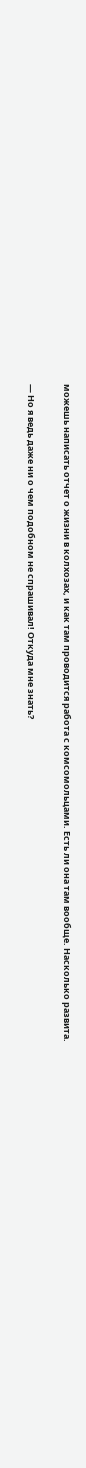можешь написать отчет о жизни в колхозах, и как там проводится работа с комсомольцами. Есть ли она там вообще. Насколько развита.

— Но я ведь даже ни о чем подобном не спрашивал! Откуда мне знать?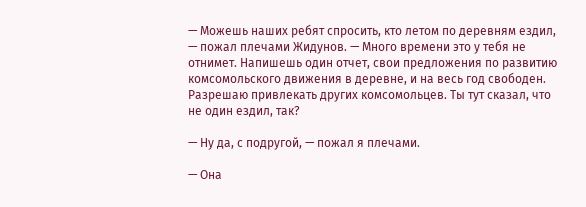— Можешь наших ребят спросить, кто летом по деревням ездил, — пожал плечами Жидунов. — Много времени это у тебя не отнимет. Напишешь один отчет, свои предложения по развитию комсомольского движения в деревне, и на весь год свободен. Разрешаю привлекать других комсомольцев. Ты тут сказал, что не один ездил, так?

— Ну да, с подругой, — пожал я плечами.

— Она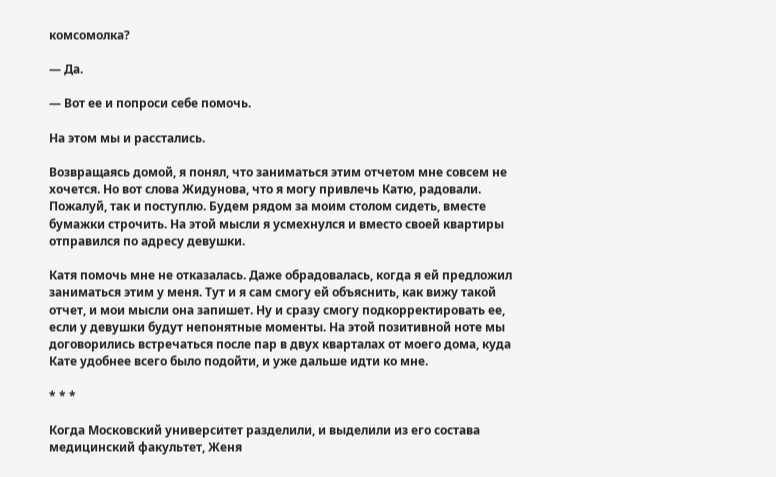комсомолка?

— Да.

— Вот ее и попроси себе помочь.

На этом мы и расстались.

Возвращаясь домой, я понял, что заниматься этим отчетом мне совсем не хочется. Но вот слова Жидунова, что я могу привлечь Катю, радовали. Пожалуй, так и поступлю. Будем рядом за моим столом сидеть, вместе бумажки строчить. На этой мысли я усмехнулся и вместо своей квартиры отправился по адресу девушки.

Катя помочь мне не отказалась. Даже обрадовалась, когда я ей предложил заниматься этим у меня. Тут и я сам смогу ей объяснить, как вижу такой отчет, и мои мысли она запишет. Ну и сразу смогу подкорректировать ее, если у девушки будут непонятные моменты. На этой позитивной ноте мы договорились встречаться после пар в двух кварталах от моего дома, куда Кате удобнее всего было подойти, и уже дальше идти ко мне.

* * *

Когда Московский университет разделили, и выделили из его состава медицинский факультет, Женя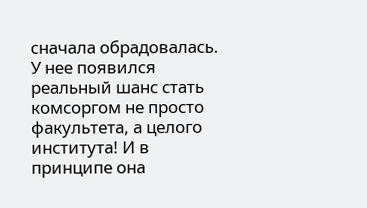сначала обрадовалась. У нее появился реальный шанс стать комсоргом не просто факультета, а целого института! И в принципе она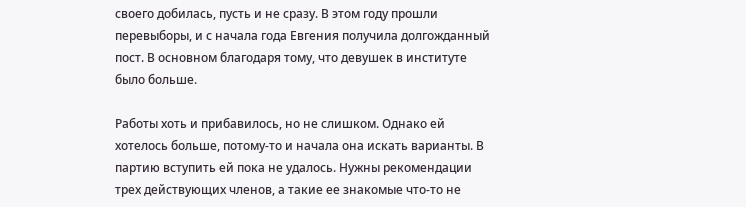своего добилась, пусть и не сразу. В этом году прошли перевыборы, и с начала года Евгения получила долгожданный пост. В основном благодаря тому, что девушек в институте было больше.

Работы хоть и прибавилось, но не слишком. Однако ей хотелось больше, потому-то и начала она искать варианты. В партию вступить ей пока не удалось. Нужны рекомендации трех действующих членов, а такие ее знакомые что-то не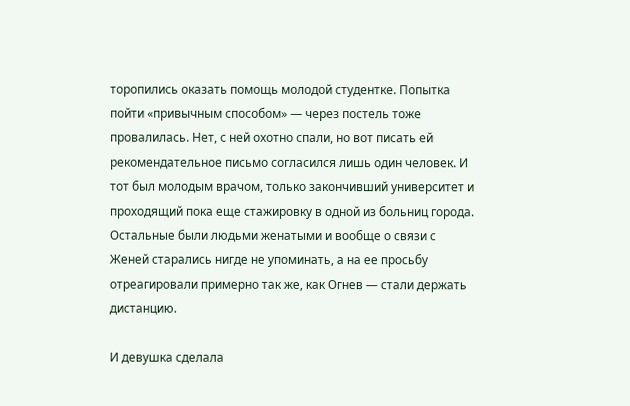торопились оказать помощь молодой студентке. Попытка пойти «привычным способом» — через постель тоже провалилась. Нет, с ней охотно спали, но вот писать ей рекомендательное письмо согласился лишь один человек. И тот был молодым врачом, только закончивший университет и проходящий пока еще стажировку в одной из больниц города. Остальные были людьми женатыми и вообще о связи с Женей старались нигде не упоминать, а на ее просьбу отреагировали примерно так же, как Огнев — стали держать дистанцию.

И девушка сделала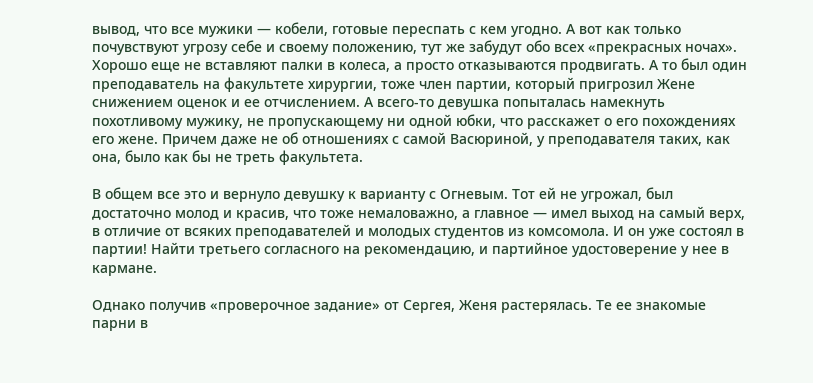вывод, что все мужики — кобели, готовые переспать с кем угодно. А вот как только почувствуют угрозу себе и своему положению, тут же забудут обо всех «прекрасных ночах». Хорошо еще не вставляют палки в колеса, а просто отказываются продвигать. А то был один преподаватель на факультете хирургии, тоже член партии, который пригрозил Жене снижением оценок и ее отчислением. А всего-то девушка попыталась намекнуть похотливому мужику, не пропускающему ни одной юбки, что расскажет о его похождениях его жене. Причем даже не об отношениях с самой Васюриной, у преподавателя таких, как она, было как бы не треть факультета.

В общем все это и вернуло девушку к варианту с Огневым. Тот ей не угрожал, был достаточно молод и красив, что тоже немаловажно, а главное — имел выход на самый верх, в отличие от всяких преподавателей и молодых студентов из комсомола. И он уже состоял в партии! Найти третьего согласного на рекомендацию, и партийное удостоверение у нее в кармане.

Однако получив «проверочное задание» от Сергея, Женя растерялась. Те ее знакомые парни в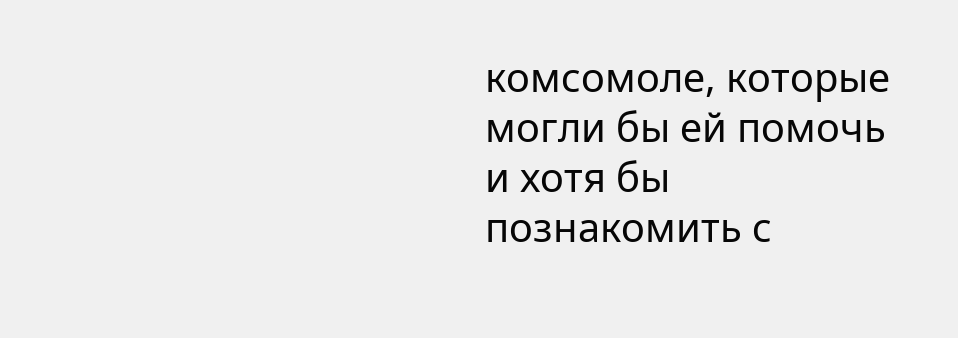комсомоле, которые могли бы ей помочь и хотя бы познакомить с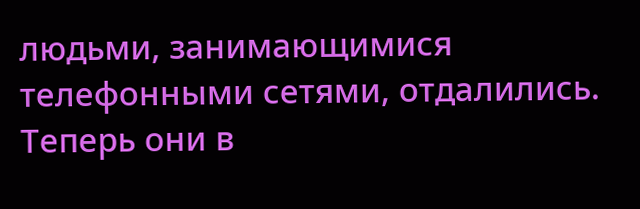людьми, занимающимися телефонными сетями, отдалились. Теперь они в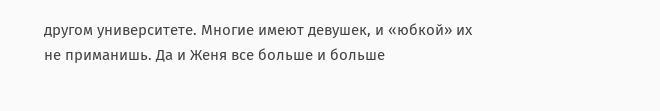другом университете. Многие имеют девушек, и «юбкой» их не приманишь. Да и Женя все больше и больше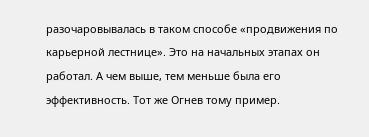разочаровывалась в таком способе «продвижения по карьерной лестнице». Это на начальных этапах он работал. А чем выше, тем меньше была его эффективность. Тот же Огнев тому пример.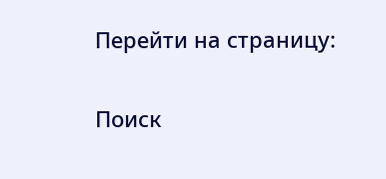Перейти на страницу:

Поиск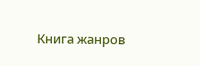Книга жанров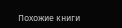Похожие книги